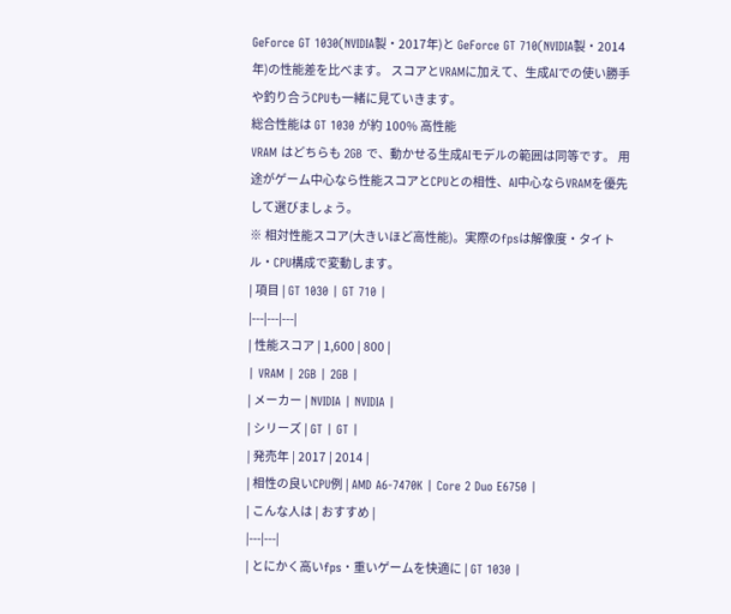GeForce GT 1030(NVIDIA製・2017年)と GeForce GT 710(NVIDIA製・2014年)の性能差を比べます。 スコアとVRAMに加えて、生成AIでの使い勝手や釣り合うCPUも一緒に見ていきます。
総合性能は GT 1030 が約 100% 高性能
VRAM はどちらも 2GB で、動かせる生成AIモデルの範囲は同等です。 用途がゲーム中心なら性能スコアとCPUとの相性、AI中心ならVRAMを優先して選びましょう。
※ 相対性能スコア(大きいほど高性能)。実際のfpsは解像度・タイトル・CPU構成で変動します。
| 項目 | GT 1030 | GT 710 |
|---|---|---|
| 性能スコア | 1,600 | 800 |
| VRAM | 2GB | 2GB |
| メーカー | NVIDIA | NVIDIA |
| シリーズ | GT | GT |
| 発売年 | 2017 | 2014 |
| 相性の良いCPU例 | AMD A6-7470K | Core 2 Duo E6750 |
| こんな人は | おすすめ |
|---|---|
| とにかく高いfps・重いゲームを快適に | GT 1030 |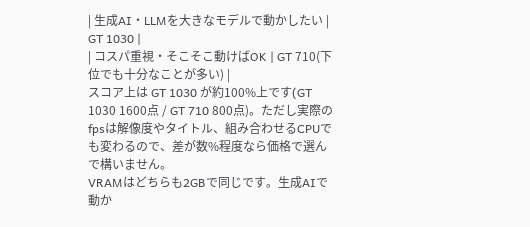| 生成AI・LLMを大きなモデルで動かしたい | GT 1030 |
| コスパ重視・そこそこ動けばOK | GT 710(下位でも十分なことが多い) |
スコア上は GT 1030 が約100%上です(GT 1030 1600点 / GT 710 800点)。ただし実際のfpsは解像度やタイトル、組み合わせるCPUでも変わるので、差が数%程度なら価格で選んで構いません。
VRAMはどちらも2GBで同じです。生成AIで動か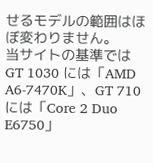せるモデルの範囲はほぼ変わりません。
当サイトの基準では GT 1030 には「AMD A6-7470K」、GT 710 には「Core 2 Duo E6750」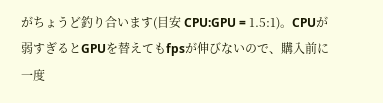がちょうど釣り合います(目安 CPU:GPU = 1.5:1)。CPUが弱すぎるとGPUを替えてもfpsが伸びないので、購入前に一度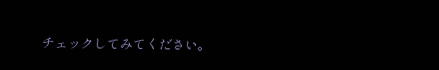チェックしてみてください。